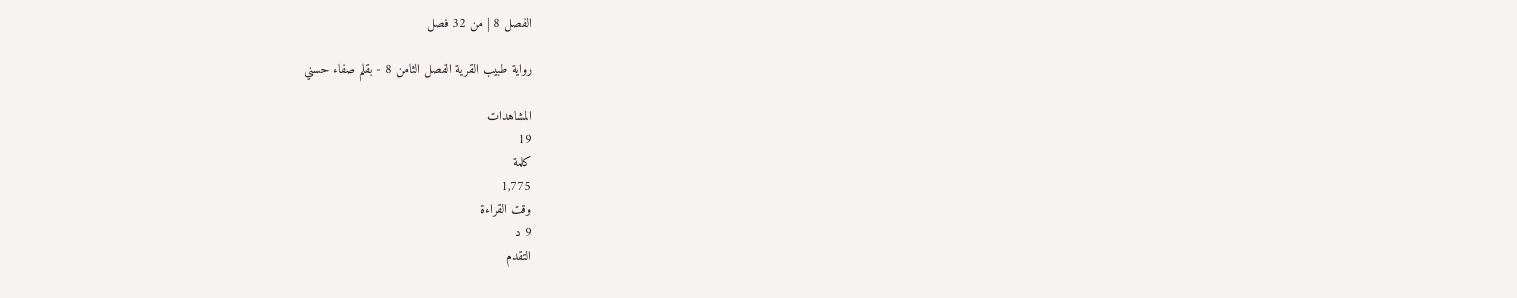الفصل 8 | من 32 فصل

رواية طبيب القرية الفصل الثامن 8 - بقلم صفاء حسني

المشاهدات
19
كلمة
1,775
وقت القراءة
9 د
التقدم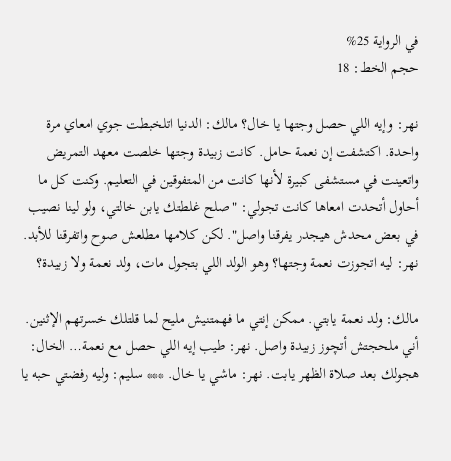في الرواية 25%
حجم الخط: 18

نهر: وإيه اللي حصل وجتها يا خال؟ مالك: الدنيا اتلخبطت جوي امعاي مرة واحدة. اكتشفت إن نعمة حامل. كانت زبيدة وجتها خلصت معهد التمريض واتعينت في مستشفى كبيرة لأنها كانت من المتفوقين في التعليم. وكنت كل ما أحاول أتحدت امعاها كانت تجولي: "صلح غلطتك يابن خالتي، ولو لينا نصيب في بعض محدش هيجدر يفرقنا واصل". لكن كلامها مطلعش صوح واتفرقنا للأبد. نهر: ليه اتجوزت نعمة وجتها؟ وهو الولد اللي بتجول مات، ولد نعمة ولا زبيدة؟

مالك: ولد نعمة يابتي. ممكن إنتي ما فهمتنيش مليح لما قلتلك خسرتهم الإثنين. أني ملحجتش أتچوز زبيدة واصل. نهر: طيب إيه اللي حصل مع نعمة… الخال: هجولك بعد صلاة الظهر يابت. نهر: ماشي يا خال. *** سليم: وليه رفضتي حبه يا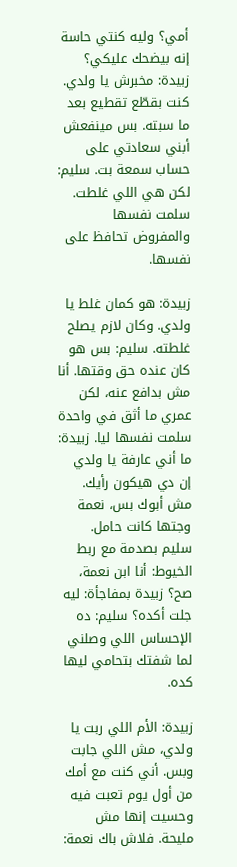أمي؟ وليه كنتي حاسة إنه بيضحك عليكي؟ زبيدة: مخبرش يا ولدي. كنت بقطّع تقطيع بعد ما سبته. بس مينفعش أبني سعادتي على حساب سمعة بت. سليم: لكن هي اللي غلطت. سلمت نفسها والمفروض تحافظ على نفسها.

زبيدة: هو كمان غلط يا ولدي. وكان لازم يصلح غلطته. سليم: بس هو كان عنده حق وقتها. أنا مش بدافع عنه، لكن عمري ما أثق في واحدة سلمت نفسها ليا. زبيدة: ما أني عارفة يا ولدي إن دي هيكون رأيك. مش أبوك بس، نعمة وجتها كانت حامل. سليم بصدمة مع ربط الخيوط: أنا ابن نعمة، صح؟ زبيدة بمفاجأة: ليه جلت أكده؟ سليم: ده الإحساس اللي وصلني لما شفتك بتحامي ليها كده.

زبيدة: الأم اللي ربت يا ولدي، مش اللي جابت وبس. أني كنت مع أمك من أول يوم تعبت فيه وحسيت إنها مش مليحة. فلاش باك نعمة: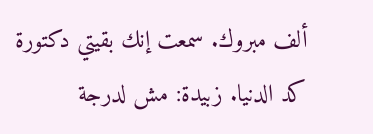ألف مبروك. سمعت إنك بقيتي دكتورة كد الدنيا. زبيدة: مش لدرجة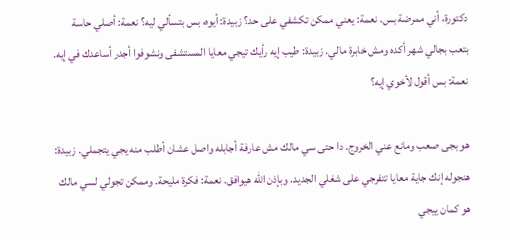دكتورة، أني ممرضة بس. نعمة: يعني ممكن تكشفي على حد؟ زبيدة: أيوه، بس بتسألي ليه؟ نعمة: أصلي حاسة بتعب بجالي شهر أكده ومش خابرة مالي. زبيدة: طيب إيه رأيك تيجي معايا المستشفى ونشوفوا أجدر أساعدك في إيه. نعمة: بس أقول لأخوي إيه؟

هو بجى صعب ومانع عني الخروج. دا حتى سي مالك مش عارفة أجابله واصل عشان أطلب منه يجي يتجملي. زبيدة: هنجوله إنك جاية معايا تتفرجي على شغلي الجديد. وبإذن الله هيوافق. نعمة: فكرة مليحة. وممكن تجولي لسي مالك هو كمان ييجي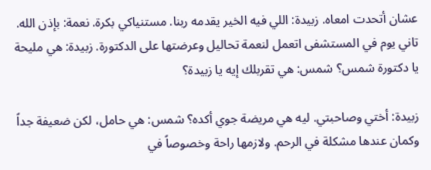عشان أتحدت امعاه. زبيدة: اللي فيه الخير يقدمه ربنا. مستنياكي بكرة. نعمة: بإذن الله. تاني يوم في المستشفى اتعمل لنعمة تحاليل وعرضتها على الدكتورة. زبيدة: هي مليحة يا دكتورة شمس؟ شمس: هي تقربلك إيه يا زبيدة؟

زبيدة: أختي وصاحبتي. ليه هي مريضة جوي أكده؟ شمس: هي حامل، لكن ضعيفة جداً وكمان عندها مشكلة في الرحم. ولازمها راحة وخصوصاً في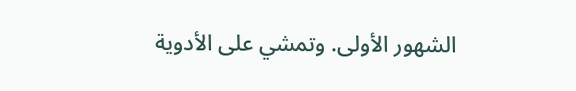الشهور الأولى. وتمشي على الأدوية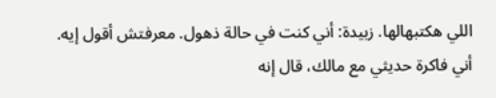اللي هكتبهالها. زبيدة: أني كنت في حالة ذهول. معرفتش أقول إيه. أني فاكرة حديثي مع مالك، قال إنه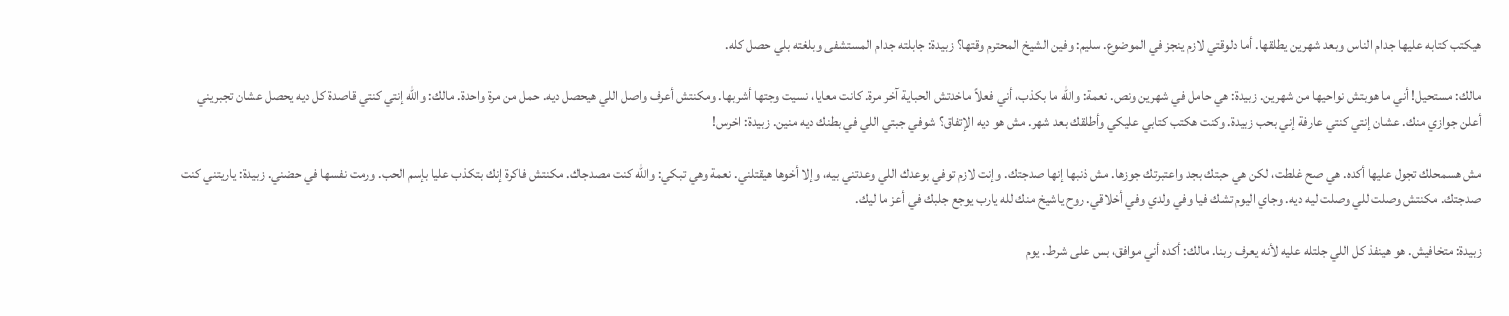هيكتب كتابه عليها جدام الناس وبعد شهرين يطلقها. أما دلوقتي لازم ينجز في الموضوع. سليم: وفين الشيخ المحترم وقتها؟ زبيدة: جابلته جدام المستشفى وبلغته بلي حصل كله.

مالك: مستحيل! أني ما هوبتش نواحيها من شهرين. زبيدة: هي حامل في شهرين ونص. نعمة: والله ما بكذب، أني فعلاً ماخدتش الحباية آخر مرة. كانت معايا، نسيت وجتها أشربها. ومكنتش أعرف واصل اللي هيحصل ديه. حمل من مرة واحدة. مالك: والله إنتي كنتي قاصدة كل ديه يحصل عشان تجبريني أعلن جوازي منك. عشان إنتي كنتي عارفة إني بحب زبيدة. وكنت هكتب كتابي عليكي وأطلقك بعد شهر. مش هو ديه الإتفاق؟ شوفي جبتي اللي في بطنك ديه منين. زبيدة: اخرس!

مش هسمحلك تجول عليها أكده. هي صح غلطت، لكن هي حبتك بجد واعتبرتك جوزها. مش ذنبها إنها صدجتك. وإنت لازم توفي بوعدك اللي وعدتني بيه، وإلا أخوها هيقتلني. نعمة وهي تبكي: والله كنت مصدجاك. مكنتش فاكرة إنك بتكذب عليا بإسم الحب. ورمت نفسها في حضني. زبيدة: ياريتني كنت صدجتك. مكنتش وصلت للي وصلت ليه ديه. وجاي اليوم تشك فيا وفي ولدي وفي أخلاقي. روح ياشيخ منك لله يارب يوجع جلبك في أعز ما ليك.

زبيدة: متخافيش. هو هينفذ كل اللي جلتله عليه لأنه يعرف ربنا. مالك: أكده أني موافق، بس على شرط. يوم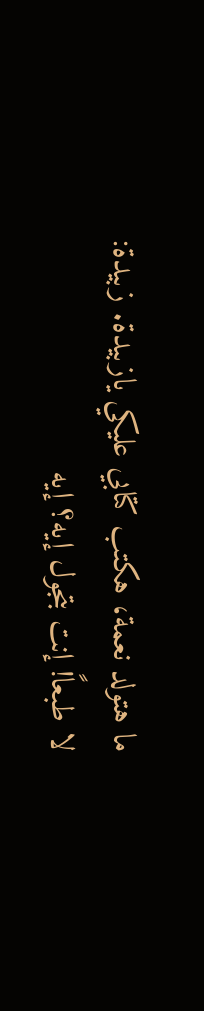ما هتولد نعمة، هكتب كتابي عليكي يازبيدة. زبيدة: لا طبعاً! إنت بتجول إيه؟ إيه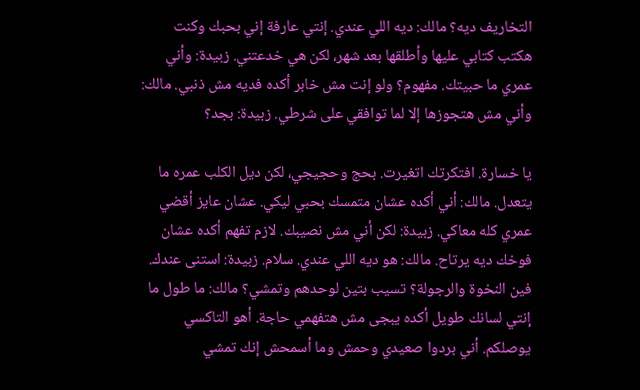التخاريف ديه؟ مالك: ديه اللي عندي. إنتي عارفة إني بحبك وكنت هكتب كتابي عليها وأطلقها بعد شهر، لكن هي خدعتني. زبيدة: وأني عمري ما حبيتك. مفهوم؟ ولو إنت مش خابر أكده فديه مش ذنبي. مالك: وأني مش هتجوزها إلا لما توافقي على شرطي. زبيدة: بجد؟

يا خسارة. افتكرتك اتغيرت. بحج وحجيجي، لكن ديل الكلب عمره ما يتعدل. مالك: أني أكده عشان متمسك بحبي ليكي. عشان عايز أقضي عمري كله معاكي. زبيدة: لكن أني مش نصيبك. لازم تفهم أكده عشان فوخك ديه يرتاح. مالك: هو ديه اللي عندي. سلام. زبيدة: استنى عندك. فين النخوة والرجولة؟ تسيب بتين لوحدهم وتمشي؟ مالك: ما طول ما إنتي لسانك طويل أكده يبجى مش هتفهمي حاجة. أهو التاكسي يوصلكم. أني بردوا صعيدي وحمش وما أسمحش إنك تمشي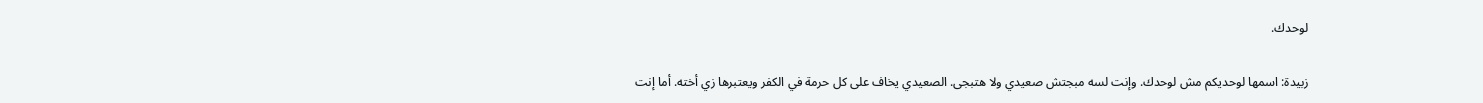لوحدك.

زبيدة: اسمها لوحديكم مش لوحدك. وإنت لسه مبجتش صعيدي ولا هتبجى. الصعيدي يخاف على كل حرمة في الكفر ويعتبرها زي أخته. أما إنت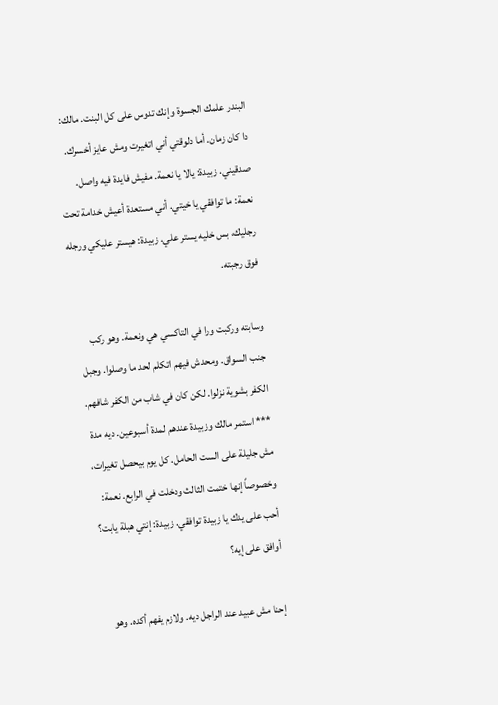البندر علمك الجسوة وإنك تدوس على كل البنت. مالك: دا كان زمان. أما دلوقتي أني اتغيرت ومش عايز أخسرك. صدقيني. زبيدة: يالا يا نعمة. مفيش فايدة فيه واصل. نعمة: ما توافقي يا خيتي. أني مستعدة أعيش خدامة تحت رجليك، بس خليه يستر علي. زبيدة: هيستر عليكي ورجله فوق رجبته.

وسابته وركبت ورا في التاكسي هي ونعمة. وهو ركب جنب السواق. ومحدش فيهم اتكلم لحد ما وصلوا. وجبل الكفر بشوية نزلوا. لكن كان في شاب من الكفر شافهم. *** استمر مالك وزبيدة عندهم لمدة أسبوعين. ديه مدة مش جليلة على الست الحامل. كل يوم بيحصل تغيرات، وخصوصاً إنها ختمت الثالث ودخلت في الرابع. نعمة: أحب على يدك يا زبيدة توافقي. زبيدة: إنتي هبلة يابت؟ أوافق على إيه؟

إحنا مش عبيد عند الراجل ديه. ولازم يفهم أكده. وهو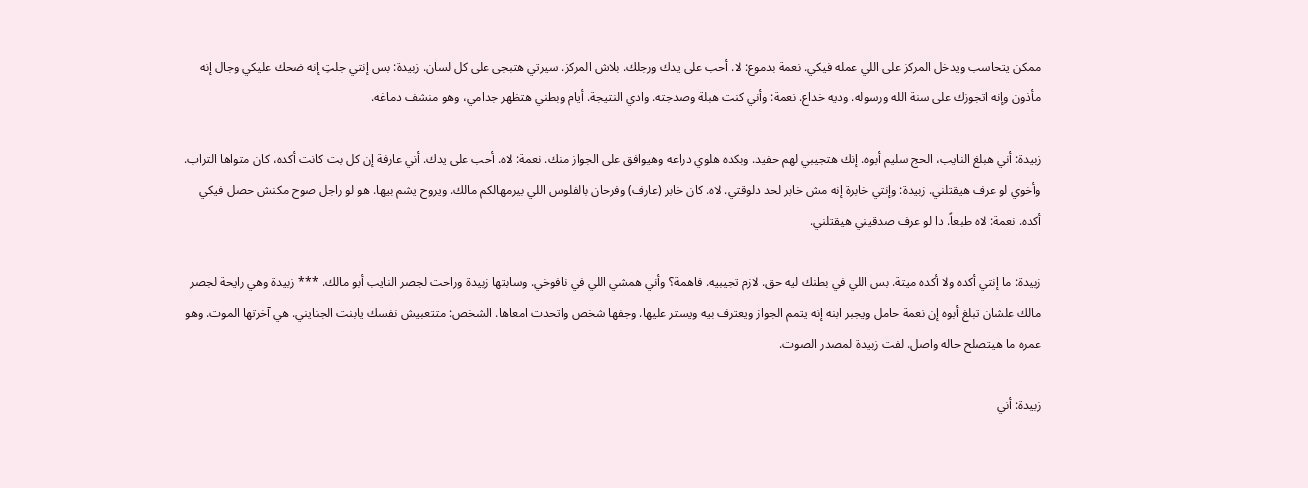ممكن يتحاسب ويدخل المركز على اللي عمله فيكي. نعمة بدموع: لا. أحب على يدك ورجلك. بلاش المركز. سيرتي هتبجى على كل لسان. زبيدة: بس إنتي جلتِ إنه ضحك عليكي وجال إنه مأذون وإنه اتجوزك على سنة الله ورسوله. وديه خداع. نعمة: وأني كنت هبلة وصدجته. وادي النتيجة. أيام وبطني هتظهر جدامي، وهو منشف دماغه.

زبيدة: أني هبلغ النايب، الحج سليم أبوه. إنك هتجيبي لهم حفيد. وبكده هلوي دراعه وهيوافق على الجواز منك. نعمة: لاه. أحب على يدك. أني عارفة إن كل بت كانت أكده، كان متواها التراب. وأخوي لو عرف هيقتلني. زبيدة: وإنتي خابرة إنه مش خابر لحد دلوقتي. لاه. كان خابر (عارف) وفرحان بالفلوس اللي بيرمهالكم مالك. ويروح يشم بيها. هو لو راجل صوح مكنش حصل فيكي أكده. نعمة: لاه طبعاً. دا لو عرف صدقيني هيقتلني.

زبيدة: ما إنتي أكده ولا أكده ميتة. بس اللي في بطنك ليه حق. لازم تجيبيه. فاهمة؟ وأني همشي اللي في نافوخي. وسابتها زبيدة وراحت لجصر النايب أبو مالك. *** زبيدة وهي رايحة لجصر مالك علشان تبلغ أبوه إن نعمة حامل ويجبر ابنه إنه يتمم الجواز ويعترف بيه ويستر عليها. وجفها شخص واتحدت امعاها. الشخص: متتعبيش نفسك يابنت الجنايني. هي آخرتها الموت. وهو عمره ما هيتصلح حاله واصل. لفت زبيدة لمصدر الصوت.

زبيدة: أني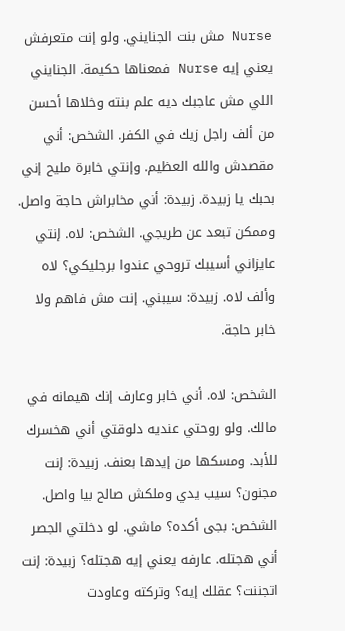Nurse مش بنت الجنايني. ولو إنت متعرفش يعني إيه Nurse فمعناها حكيمة. الجنايني اللي مش عاجبك ديه علم بنته وخلاها أحسن من ألف راجل زيك في الكفر. الشخص: أني مقصدش والله العظيم. وإنتي خابرة مليح إني بحبك يا زبيدة. زبيدة: أني مخابراش حاجة واصل. وممكن تبعد عن طريجي. الشخص: لاه. إنتي عايزاني أسيبك تروحي عندوا برجليكي؟ لاه وألف لاه. زبيدة: سيبني. إنت مش فاهم ولا خابر حاجة.

الشخص: لاه. أني خابر وعارف إنك هيمانه في مالك. ولو روحتي عنديه دلوقتي أني هخسرك للأبد. ومسكها من إيدها بعنف. زبيدة: إنت مجنون؟ سيب يدي وملكش صالح بيا واصل. الشخص: بجى أكده؟ ماشي. لو دخلتي الجصر أني هجتله. عارفه يعني إيه هجتله؟ زبيدة: إنت اتجننت؟ عقلك إيه؟ وتركته وعاودت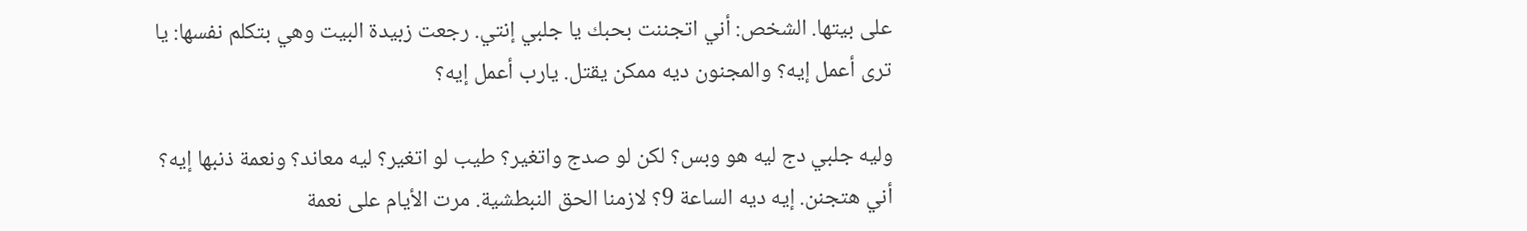على بيتها. الشخص: أني اتجننت بحبك يا جلبي إنتي. رجعت زبيدة البيت وهي بتكلم نفسها: يا ترى أعمل إيه؟ والمجنون ديه ممكن يقتل. يارب أعمل إيه؟

وليه جلبي دج ليه هو وبس؟ لكن لو صدج واتغير؟ طيب لو اتغير؟ ليه معاند؟ ونعمة ذنبها إيه؟ أني هتجنن. إيه ديه الساعة 9؟ لازمنا الحق النبطشية. مرت الأيام على نعمة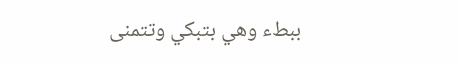ببطء وهي بتبكي وتتمنى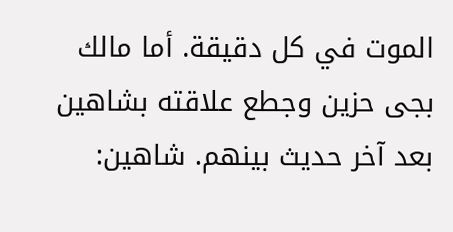الموت في كل دقيقة. أما مالك بجى حزين وجطع علاقته بشاهين بعد آخر حديث بينهم. شاهين: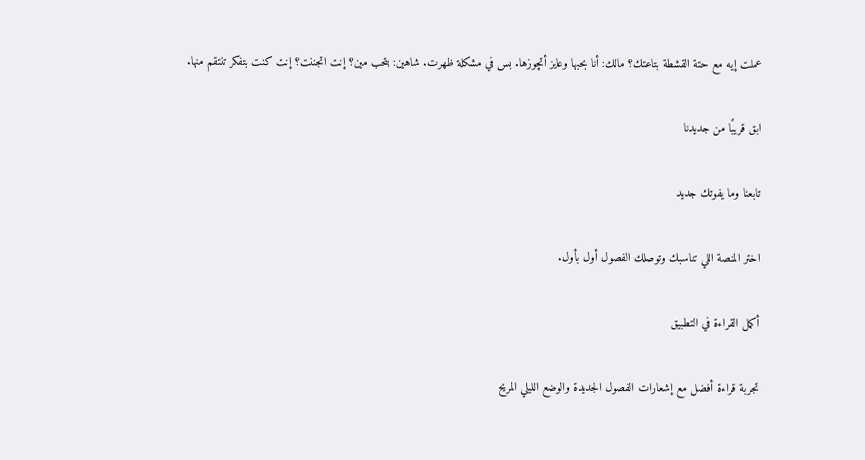عملت إيه مع حتة القشطة بتاعتك؟ مالك: أنا بحبها وعايز أتچوزها. بس في مشكلة ظهرت. شاهين: بتحب مين؟ إنت اتجننت؟ إنت كنت بتفكر تنتقم منها.

ابق قريبًا من جديدنا

تابعنا وما يفوتك جديد

اختر المنصة اللي تناسبك وتوصلك الفصول أول بأول.

أكمل القراءة في التطبيق

تجربة قراءة أفضل مع إشعارات الفصول الجديدة والوضع الليلي المريح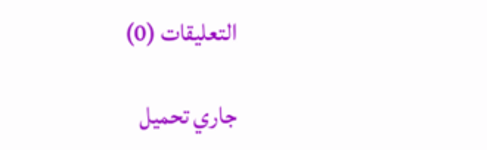التعليقات (0)

جاري تحميل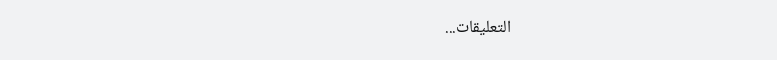التعليقات...